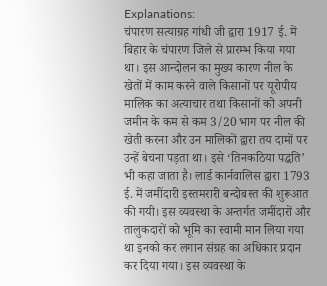Explanations:
चंपारण सत्याग्रह गांधी जी द्वारा 1917 ई. में बिहार के चंपारण जिले से प्रारम्भ किया गया था। इस आन्दोलन का मुख्य कारण नील के खेतों में काम करने वाले किसानों पर यूरोपीय मालिक का अत्याचार तथा किसानों को अपनी जमीन के कम से कम 3/20 भाग पर नील की खेती करना और उन मालिकों द्वारा तय दामों पर उन्हें बेचना पड़ता था। इसे ‘तिनकठिया पद्धति’ भी कहा जाता है। लार्ड कार्नवालिस द्वारा 1793 ई. में जमींदारी इस्तमरारी बन्दोबस्त की शुरूआत की गयी। इस व्यवस्था के अन्तर्गत जमींदारों और तालुकदारों को भूमि का स्वामी मान लिया गया था इनको कर लगान संग्रह का अधिकार प्रदान कर दिया गया। इस व्यवस्था के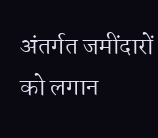अंतर्गत जमींदारों को लगान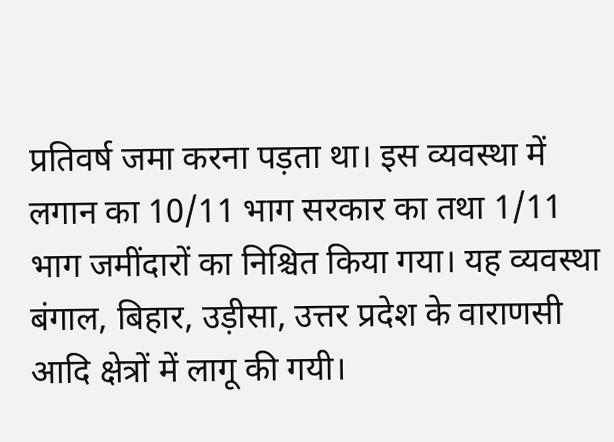प्रतिवर्ष जमा करना पड़ता था। इस व्यवस्था में लगान का 10/11 भाग सरकार का तथा 1/11 भाग जमींदारों का निश्चित किया गया। यह व्यवस्था बंगाल, बिहार, उड़ीसा, उत्तर प्रदेश के वाराणसी आदि क्षेत्रों में लागू की गयी।